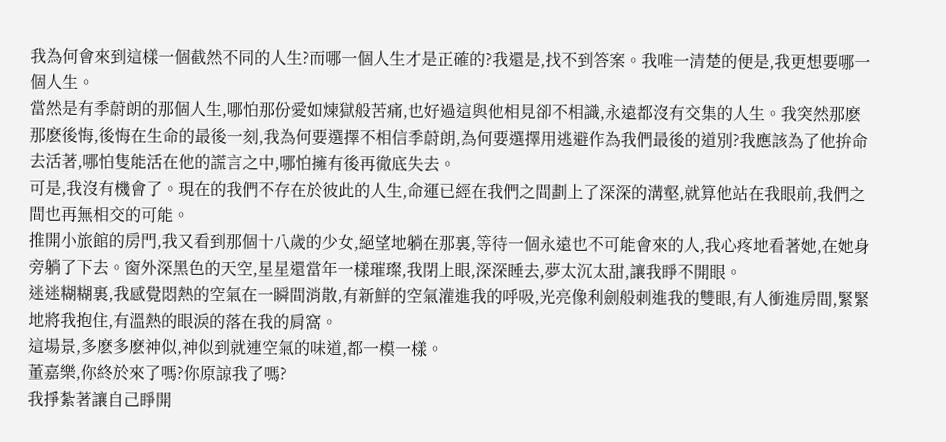我為何會來到這樣一個截然不同的人生?而哪一個人生才是正確的?我還是,找不到答案。我唯一清楚的便是,我更想要哪一個人生。
當然是有季蔚朗的那個人生,哪怕那份愛如煉獄般苦痛,也好過這與他相見卻不相識,永遠都沒有交集的人生。我突然那麽那麽後悔,後悔在生命的最後一刻,我為何要選擇不相信季蔚朗,為何要選擇用逃避作為我們最後的道別?我應該為了他拚命去活著,哪怕隻能活在他的謊言之中,哪怕擁有後再徹底失去。
可是,我沒有機會了。現在的我們不存在於彼此的人生,命運已經在我們之間劃上了深深的溝壑,就算他站在我眼前,我們之間也再無相交的可能。
推開小旅館的房門,我又看到那個十八歲的少女,絕望地躺在那裏,等待一個永遠也不可能會來的人,我心疼地看著她,在她身旁躺了下去。窗外深黑色的天空,星星還當年一樣璀璨,我閉上眼,深深睡去,夢太沉太甜,讓我睜不開眼。
迷迷糊糊裏,我感覺悶熱的空氣在一瞬間消散,有新鮮的空氣灌進我的呼吸,光亮像利劍般刺進我的雙眼,有人衝進房間,緊緊地將我抱住,有溫熱的眼淚的落在我的肩窩。
這場景,多麽多麽神似,神似到就連空氣的味道,都一模一樣。
董嘉樂,你終於來了嗎?你原諒我了嗎?
我掙紮著讓自己睜開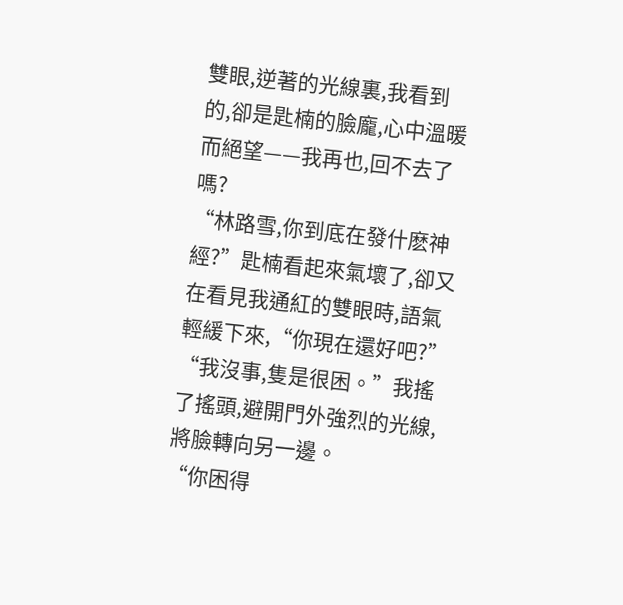雙眼,逆著的光線裏,我看到的,卻是匙楠的臉龐,心中溫暖而絕望——我再也,回不去了嗎?
“林路雪,你到底在發什麽神經?”匙楠看起來氣壞了,卻又在看見我通紅的雙眼時,語氣輕緩下來,“你現在還好吧?”
“我沒事,隻是很困。”我搖了搖頭,避開門外強烈的光線,將臉轉向另一邊。
“你困得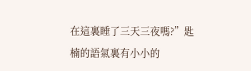在這裏睡了三天三夜嗎?”匙楠的語氣裏有小小的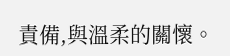責備,與溫柔的關懷。